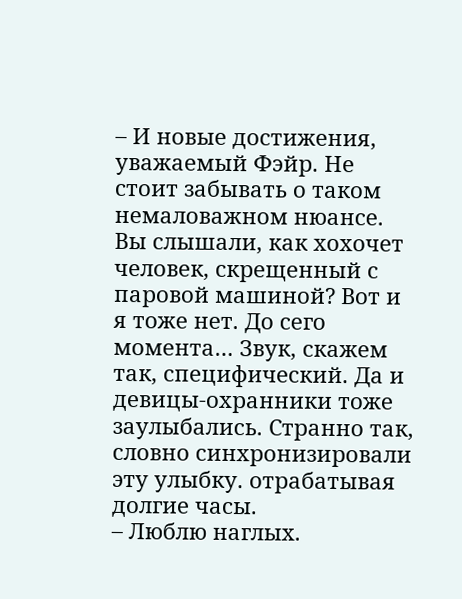– И новые достижения, уважаемый Фэйр. Не стоит забывать о таком немаловажном нюансе.
Вы слышали, как хохочет человек, скрещенный с паровой машиной? Вот и я тоже нет. До сего момента… Звук, скажем так, специфический. Да и девицы-охранники тоже заулыбались. Странно так, словно синхронизировали эту улыбку. отрабатывая долгие часы.
– Люблю наглых.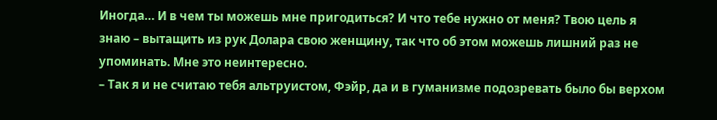Иногда… И в чем ты можешь мне пригодиться? И что тебе нужно от меня? Твою цель я знаю – вытащить из рук Долара свою женщину, так что об этом можешь лишний раз не упоминать. Мне это неинтересно.
– Так я и не считаю тебя альтруистом, Фэйр, да и в гуманизме подозревать было бы верхом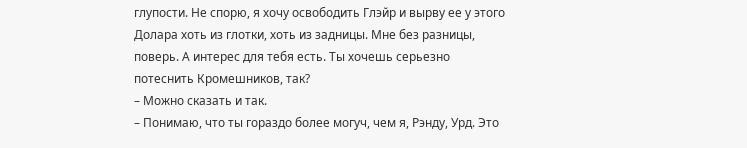глупости. Не спорю, я хочу освободить Глэйр и вырву ее у этого Долара хоть из глотки, хоть из задницы. Мне без разницы, поверь. А интерес для тебя есть. Ты хочешь серьезно потеснить Кромешников, так?
– Можно сказать и так.
– Понимаю, что ты гораздо более могуч, чем я, Рэнду, Урд. Это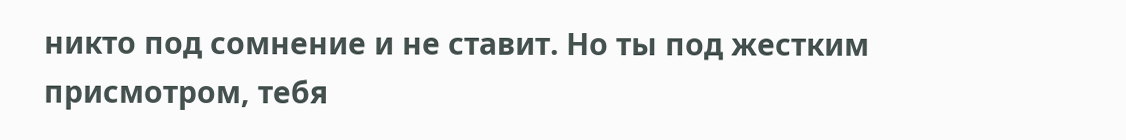никто под сомнение и не ставит. Но ты под жестким присмотром, тебя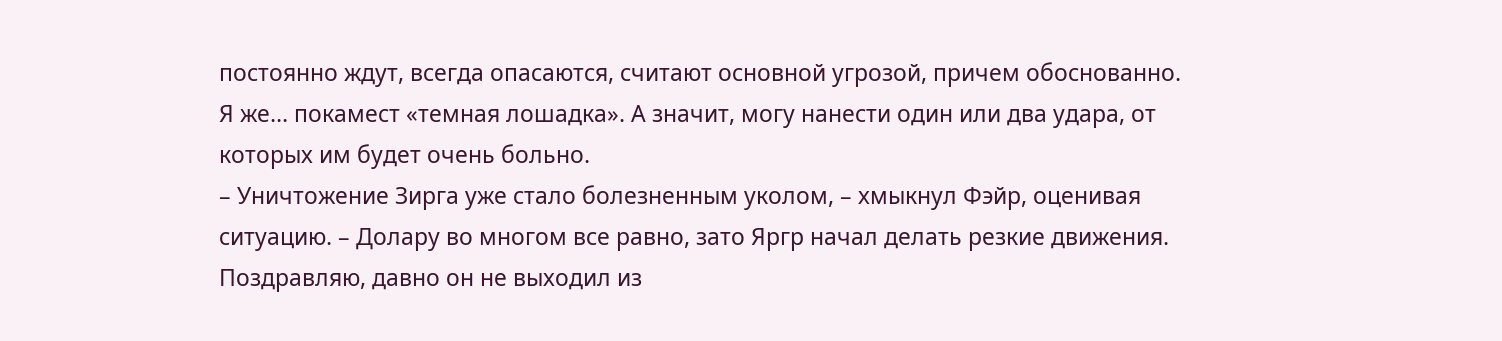постоянно ждут, всегда опасаются, считают основной угрозой, причем обоснованно. Я же… покамест «темная лошадка». А значит, могу нанести один или два удара, от которых им будет очень больно.
– Уничтожение Зирга уже стало болезненным уколом, – хмыкнул Фэйр, оценивая ситуацию. – Долару во многом все равно, зато Яргр начал делать резкие движения. Поздравляю, давно он не выходил из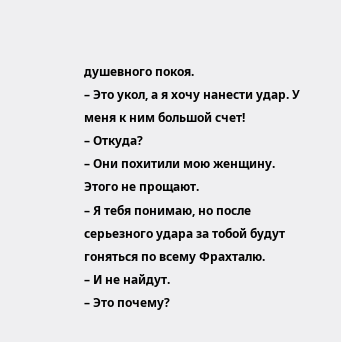душевного покоя.
– Это укол, а я хочу нанести удар. У меня к ним большой счет!
– Откуда?
– Они похитили мою женщину. Этого не прощают.
– Я тебя понимаю, но после серьезного удара за тобой будут гоняться по всему Фрахталю.
– И не найдут.
– Это почему?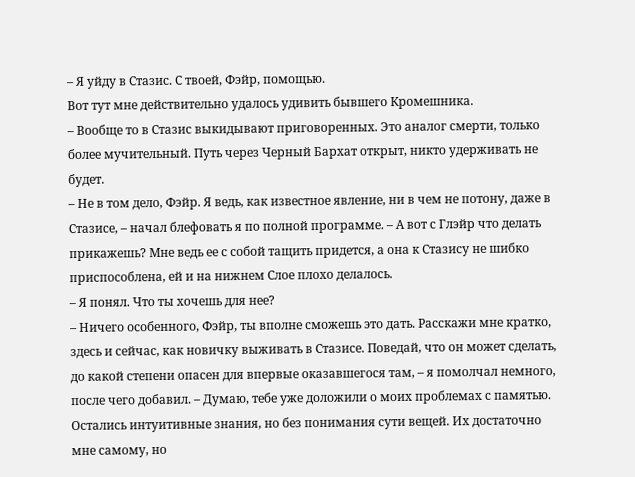– Я уйду в Стазис. С твоей, Фэйр, помощью.
Вот тут мне действительно удалось удивить бывшего Кромешника.
– Вообще то в Стазис выкидывают приговоренных. Это аналог смерти, только более мучительный. Путь через Черный Бархат открыт, никто удерживать не будет.
– Не в том дело, Фэйр. Я ведь, как известное явление, ни в чем не потону, даже в Стазисе, – начал блефовать я по полной программе. – А вот с Глэйр что делать прикажешь? Мне ведь ее с собой тащить придется, а она к Стазису не шибко приспособлена, ей и на нижнем Слое плохо делалось.
– Я понял. Что ты хочешь для нее?
– Ничего особенного, Фэйр, ты вполне сможешь это дать. Расскажи мне кратко, здесь и сейчас, как новичку выживать в Стазисе. Поведай, что он может сделать, до какой степени опасен для впервые оказавшегося там, – я помолчал немного, после чего добавил. – Думаю, тебе уже доложили о моих проблемах с памятью. Остались интуитивные знания, но без понимания сути вещей. Их достаточно мне самому, но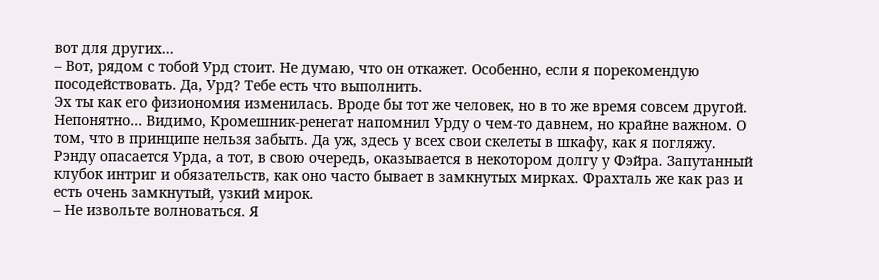вот для других…
– Вот, рядом с тобой Урд стоит. Не думаю, что он откажет. Особенно, если я порекомендую посодействовать. Да, Урд? Тебе есть что выполнить.
Эх ты как его физиономия изменилась. Вроде бы тот же человек, но в то же время совсем другой. Непонятно… Видимо, Кромешник-ренегат напомнил Урду о чем-то давнем, но крайне важном. О том, что в принципе нельзя забыть. Да уж, здесь у всех свои скелеты в шкафу, как я погляжу. Рэнду опасается Урда, а тот, в свою очередь, оказывается в некотором долгу у Фэйра. Запутанный клубок интриг и обязательств, как оно часто бывает в замкнутых мирках. Фрахталь же как раз и есть очень замкнутый, узкий мирок.
– Не извольте волноваться. Я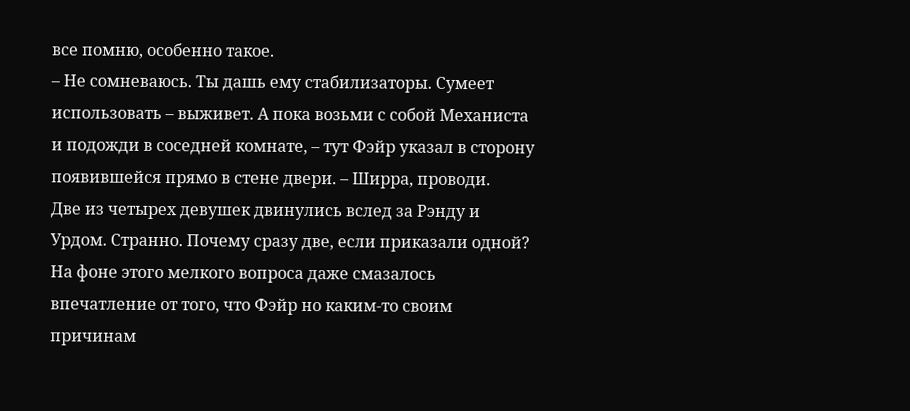все помню, особенно такое.
– Не сомневаюсь. Ты дашь ему стабилизаторы. Сумеет использовать – выживет. А пока возьми с собой Механиста и подожди в соседней комнате, – тут Фэйр указал в сторону появившейся прямо в стене двери. – Ширра, проводи.
Две из четырех девушек двинулись вслед за Рэнду и Урдом. Странно. Почему сразу две, если приказали одной? На фоне этого мелкого вопроса даже смазалось впечатление от того, что Фэйр но каким-то своим причинам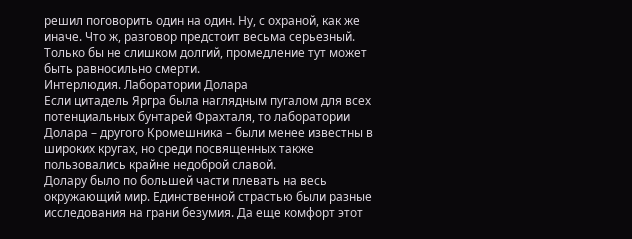решил поговорить один на один. Ну, с охраной, как же иначе. Что ж, разговор предстоит весьма серьезный. Только бы не слишком долгий, промедление тут может быть равносильно смерти.
Интерлюдия. Лаборатории Долара
Если цитадель Яргра была наглядным пугалом для всех потенциальных бунтарей Фрахталя, то лаборатории Долара – другого Кромешника – были менее известны в широких кругах, но среди посвященных также пользовались крайне недоброй славой.
Долару было по большей части плевать на весь окружающий мир. Единственной страстью были разные исследования на грани безумия. Да еще комфорт этот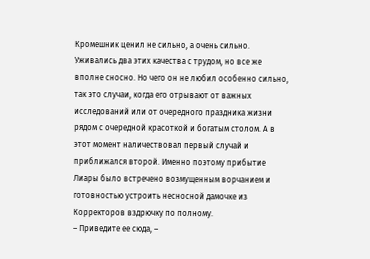Кромешник ценил не сильно, а очень сильно. Уживались два этих качества с трудом, но все же вполне сносно. Но чего он не любил особенно сильно, так это случаи, когда его отрывают от важных исследований или от очередного праздника жизни рядом с очередной красоткой и богатым столом. А в этот момент наличествовал первый случай и приближался второй. Именно поэтому прибытие Лиары было встречено возмущенным ворчанием и готовностью устроить несносной дамочке из Корректоров вздрючку по полному.
– Приведите ее сюда, –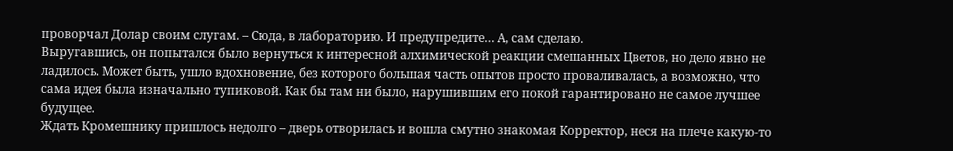проворчал Долар своим слугам. – Сюда, в лабораторию. И предупредите… А, сам сделаю.
Выругавшись, он попытался было вернуться к интересной алхимической реакции смешанных Цветов, но дело явно не ладилось. Может быть, ушло вдохновение, без которого большая часть опытов просто проваливалась, а возможно, что сама идея была изначально тупиковой. Как бы там ни было, нарушившим его покой гарантировано не самое лучшее будущее.
Ждать Кромешнику пришлось недолго – дверь отворилась и вошла смутно знакомая Корректор, неся на плече какую-то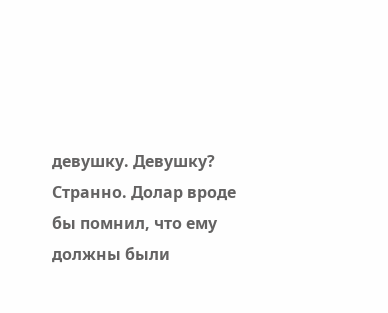девушку. Девушку? Странно. Долар вроде бы помнил, что ему должны были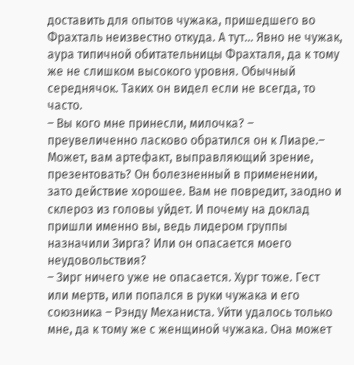доставить для опытов чужака, пришедшего во Фрахталь неизвестно откуда. А тут… Явно не чужак, аура типичной обитательницы Фрахталя, да к тому же не слишком высокого уровня. Обычный середнячок. Таких он видел если не всегда, то часто.
– Вы кого мне принесли, милочка? – преувеличенно ласково обратился он к Лиаре.– Может, вам артефакт, выправляющий зрение, презентовать? Он болезненный в применении, зато действие хорошее. Вам не повредит, заодно и склероз из головы уйдет. И почему на доклад пришли именно вы, ведь лидером группы назначили Зирга? Или он опасается моего неудовольствия?
– Зирг ничего уже не опасается. Хург тоже. Гест или мертв, или попался в руки чужака и его союзника – Рэнду Механиста. Уйти удалось только мне, да к тому же с женщиной чужака. Она может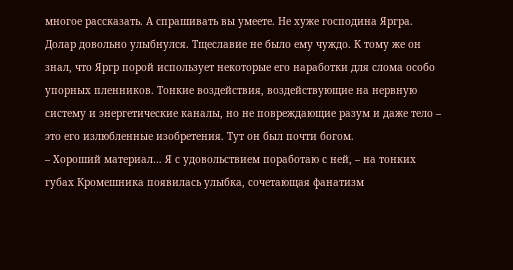многое рассказать. А спрашивать вы умеете. Не хуже господина Яргра.
Долар довольно улыбнулся. Тщеславие не было ему чуждо. К тому же он знал, что Яргр порой использует некоторые его наработки для слома особо упорных пленников. Тонкие воздействия, воздействующие на нервную систему и энергетические каналы, но не повреждающие разум и даже тело – это его излюбленные изобретения. Тут он был почти богом.
– Хороший материал… Я с удовольствием поработаю с ней, – на тонких губах Кромешника появилась улыбка, сочетающая фанатизм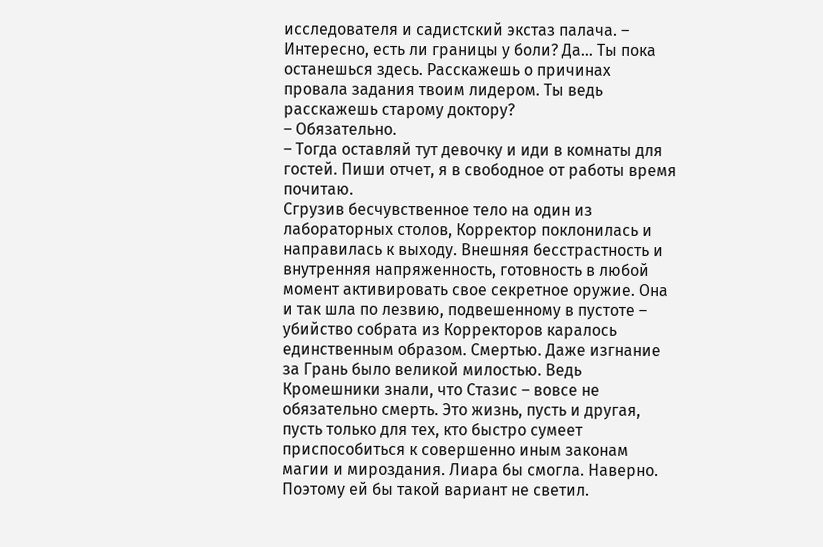исследователя и садистский экстаз палача. – Интересно, есть ли границы у боли? Да… Ты пока останешься здесь. Расскажешь о причинах провала задания твоим лидером. Ты ведь расскажешь старому доктору?
– Обязательно.
– Тогда оставляй тут девочку и иди в комнаты для гостей. Пиши отчет, я в свободное от работы время почитаю.
Сгрузив бесчувственное тело на один из лабораторных столов, Корректор поклонилась и направилась к выходу. Внешняя бесстрастность и внутренняя напряженность, готовность в любой момент активировать свое секретное оружие. Она и так шла по лезвию, подвешенному в пустоте – убийство собрата из Корректоров каралось единственным образом. Смертью. Даже изгнание за Грань было великой милостью. Ведь Кромешники знали, что Стазис – вовсе не обязательно смерть. Это жизнь, пусть и другая, пусть только для тех, кто быстро сумеет приспособиться к совершенно иным законам магии и мироздания. Лиара бы смогла. Наверно. Поэтому ей бы такой вариант не светил.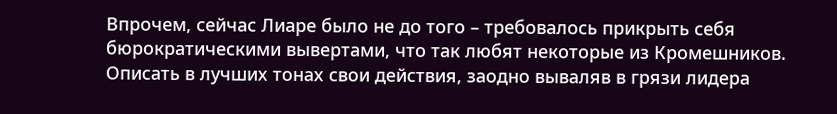Впрочем, сейчас Лиаре было не до того – требовалось прикрыть себя бюрократическими вывертами, что так любят некоторые из Кромешников. Описать в лучших тонах свои действия, заодно вываляв в грязи лидера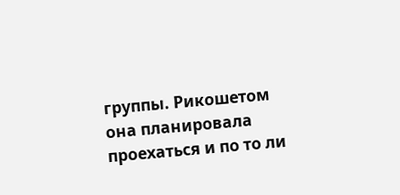группы. Рикошетом она планировала проехаться и по то ли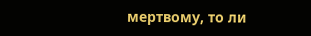мертвому, то ли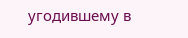угодившему в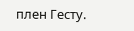плен Гесту.